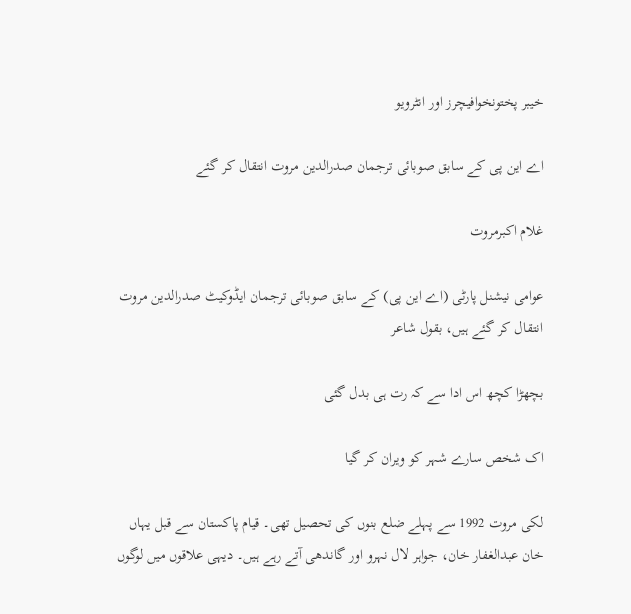خیبر پختونخوافیچرز اور انٹرویو

اے این پی کے سابق صوبائی ترجمان صدرالدین مروت انتقال کر گئے

غلام اکبرمروت

عوامی نیشنل پارٹی (اے این پی) کے سابق صوبائی ترجمان ایڈوکیٹ صدرالدین مروت انتقال کر گئے ہیں، بقول شاعر

بچھڑا کچھ اس ادا سے کہ رت ہی بدل گئی

اک شخص سارے شہر کو ویران کر گیا

لکی مروت 1992 سے پہلے ضلع بنوں کی تحصیل تھی۔ قیام پاکستان سے قبل یہاں خان عبدالغفار خان، جواہر لال نہرو اور گاندھی آتے رہے ہیں۔ دیہی علاقوں میں لوگوں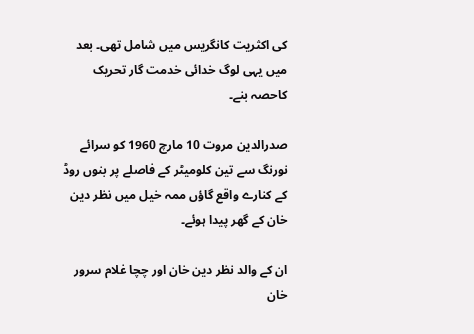کی اکثریت کانگریس میں شامل تھی۔ بعد میں یہی لوگ خدائی خدمت گار تحریک کاحصہ بنے۔

صدرالدین مروت 10 مارچ 1960 کو سرائے نورنگ سے تین کلومیٹر کے فاصلے پر بنوں روڈ کے کنارے واقع گاؤں ممہ خیل میں نظر دین خان کے گھر پیدا ہوئے۔

ان کے والد نظر دین خان اور چچا غلام سرور خان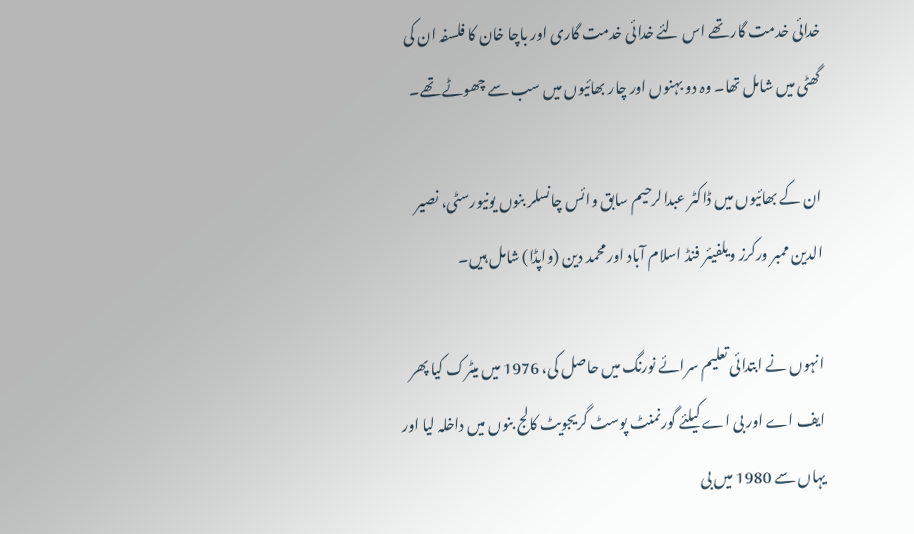خدائی خدمت گار تھے اس لئے خدائی خدمت گاری اور باچا خان کا فلسفہ ان کی گھٹی میں شامل تھا۔ وہ دو بہنوں اور چار بھائیوں میں سب سے چھوٹے تھے۔

ان کے بھائیوں میں ڈاکٹر عبدالرحیم سابق وائس چانسلر بنوں یونیورسٹی، نصیر الدین ممبر ورکرز ویلفیئر فنڈ اسلام آباد اور محمد دین (واپڈا) شامل ہیں۔

انہوں نے ابتدائی تعلیم سرائے نورنگ میں حاصل کی، 1976 میں میٹرک کیا پھر ایف اے اور بی اے کیلئے گورنمنٹ پوسٹ گریجویٹ کالج بنوں میں داخلہ لیا اور یہاں سے 1980 میں بی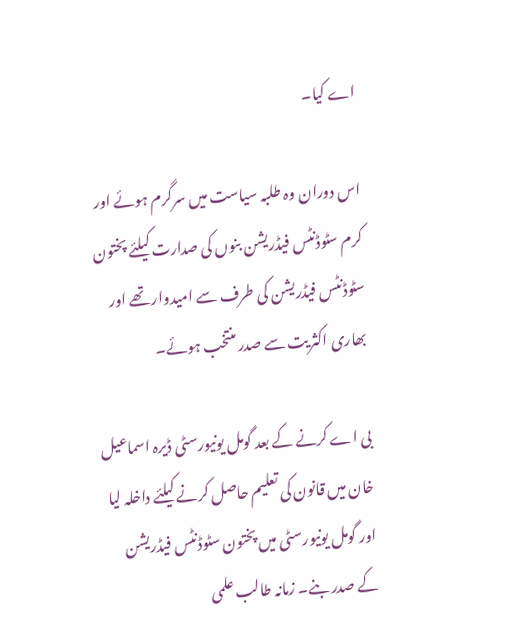اے کیا۔

اس دوران وہ طلبہ سیاست میں سرگرم ہوئے اور کرم سٹوڈنٹس فیڈریشن بنوں کی صدارت کیلئے پختون سٹوڈنٹس فیڈریشن کی طرف سے امیدوار تھے اور بھاری اکثریت سے صدر منتخب ہوئے۔

بی اے کرنے کے بعد گومل یونیورسٹی ڈیرہ اسماعیل خان میں قانون کی تعلیم حاصل کرنے کیلئے داخلہ لیا اور گومل یونیورسٹی میں پختون سٹوڈنٹس فیڈریشن کے صدر بنے۔ زمانہ طالب علمی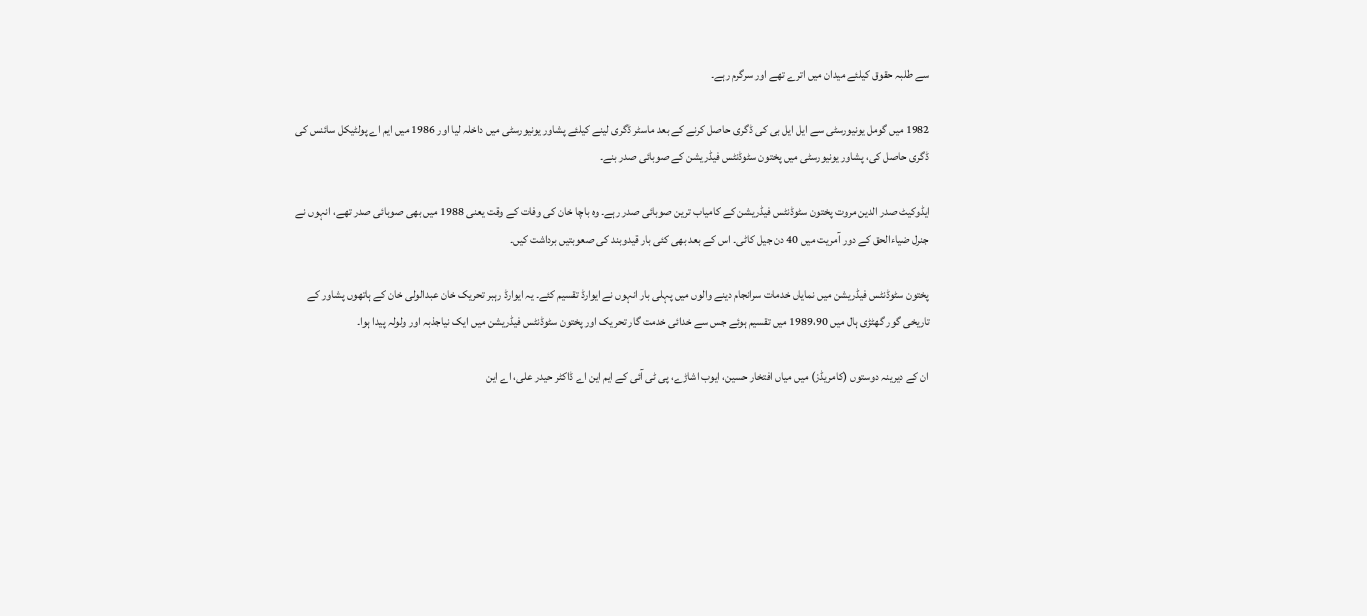سے طلبہ حقوق کیلئے میدان میں اترے تھے اور سرگرم رہے۔

1982 میں گومل یونیورسٹی سے ایل ایل بی کی ڈگری حاصل کرنے کے بعد ماسٹر ڈگری لینے کیلئے پشاور یونیورسٹی میں داخلہ لیا اور 1986 میں ایم اے پولٹیکل سائنس کی ڈگری حاصل کی، پشاور یونیورسٹی میں پختون سٹوڈنٹس فیڈریشن کے صوبائی صدر بنے۔

ایڈوکیٹ صدر الدین مروت پختون سٹوڈنٹس فیڈریشن کے کامیاب ترین صوبائی صدر رہے۔ وہ باچا خان کی وفات کے وقت یعنی 1988 میں بھی صوبائی صدر تھے، انہوں نے جنرل ضیاءالحق کے دور آمریت میں 40 دن جیل کاٹی۔ اس کے بعد بھی کئی بار قیدوبند کی صعوبتیں برداشت کیں۔

پختون سٹوڈنٹس فیڈریشن میں نمایاں خدمات سرانجام دینے والوں میں پہلی بار انہوں نے ایوارڈ تقسیم کئے۔ یہ ایوارڈ رہبر تحریک خان عبدالولی خان کے ہاتھوں پشاور کے تاریخی گور گھٹڑی ہال میں 1989،90 میں تقسیم ہوئے جس سے خدائی خدمت گار تحریک اور پختون سٹوڈنٹس فیڈریشن میں ایک نیاجذبہ اور ولولہ پیدا ہوا۔

ان کے دیرینہ دوستوں (کامریڈز) میں میاں افتخار حسین، ایوب اشاڑے، پی ٹی آئی کے ایم این اے ڈاکٹر حیدر علی، اے این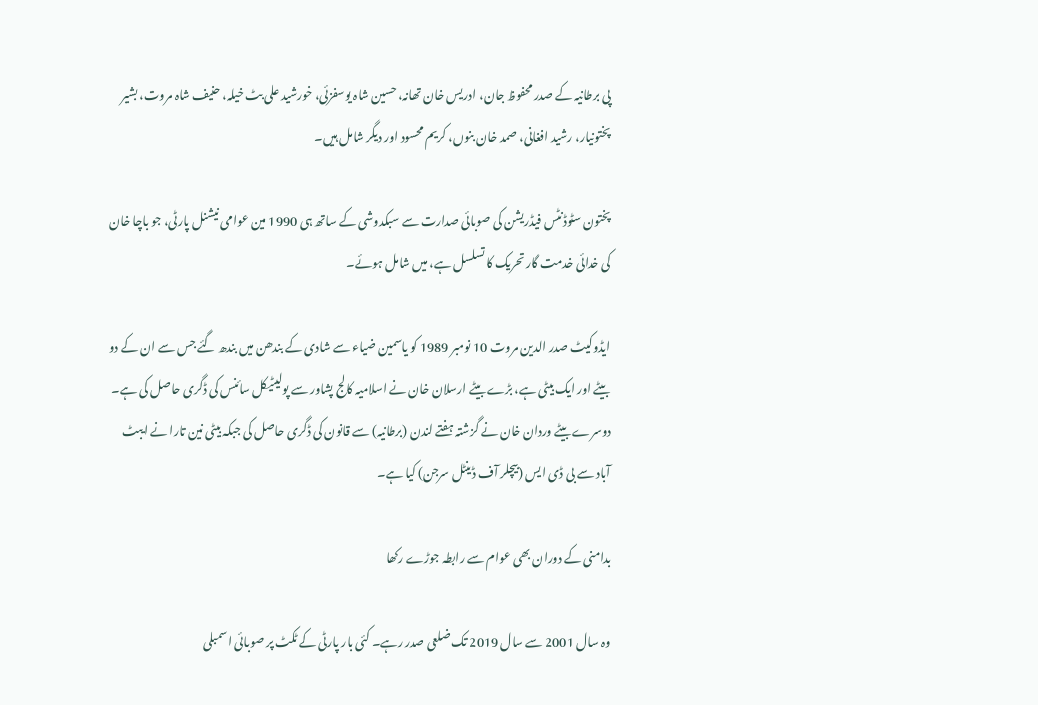پی برطانیہ کے صدر محفوظ جان، ادریس خان تھانہ، حسین شاہ یوسفزئی، خورشید علی بٹ خیلہ، حنیف شاہ مروت، بشیر پختونیار، رشید افغانی، صمد خان بنوں، کریم محسود اور دیگر شامل ہیں۔

پختون سٹوڈنٹس فیڈریشن کی صوبائی صدارت سے سبکدوشی کے ساتھ ہی 1990 مین عوامی نیشنل پارٹی، جو باچا خان کی خدائی خدمت گار تحریک کا تسلسل ہے، میں شامل ہوئے۔

ایڈوکیٹ صدر الدین مروت 10 نومبر 1989 کو یاسمین ضیاء سے شادی کے بندھن میں بندھ گئے جس سے ان کے دو بیٹے اور ایک بیٹی ہے، بڑے بیٹے ارسلان خان نے اسلامیہ کالج پشاور سے پولیٹیکل سائنس کی ڈگری حاصل کی ہے۔ دوسرے بیٹے وردان خان نے گزشتہ ہفتے لندن (برطانیہ) سے قانون کی ڈگری حاصل کی جبکہ بیٹی نین تارا نے ایبٹ آباد سے بی ڈی ایس (بیچلر آف ڈینٹل سرجن) کیا ہے۔

بدامنی کے دوران بھی عوام سے رابطہ جوڑے رکھا

وہ سال 2001 سے سال 2019 تک ضلعی صدر رہے۔ کئی بار پارٹی کے ٹکٹ پر صوبائی اسمبلی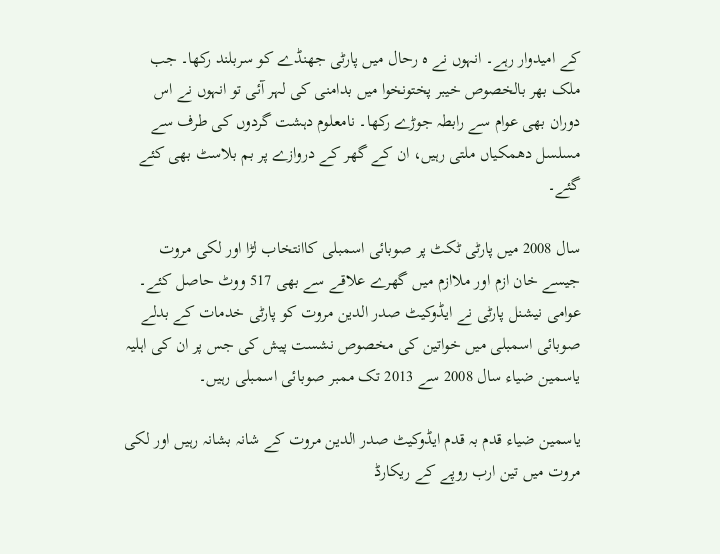کے امیدوار رہے۔ انہوں نے ہ رحال میں پارٹی جھنڈے کو سربلند رکھا۔ جب ملک بھر بالخصوص خیبر پختونخوا میں بدامنی کی لہر آئی تو انہوں نے اس دوران بھی عوام سے رابطہ جوڑے رکھا۔ نامعلوم دہشت گردوں کی طرف سے مسلسل دھمکیاں ملتی رہیں، ان کے گھر کے دروازے پر بم بلاسٹ بھی کئے گئے۔

سال 2008 میں پارٹی ٹکٹ پر صوبائی اسمبلی کاانتخاب لڑا اور لکی مروت جیسے خان ازم اور ملاازم میں گھرے علاقے سے بھی 517 ووٹ حاصل کئے۔ عوامی نیشنل پارٹی نے ایڈوکیٹ صدر الدین مروت کو پارٹی خدمات کے بدلے صوبائی اسمبلی میں خواتین کی مخصوص نشست پیش کی جس پر ان کی اہلیہ یاسمین ضیاء سال 2008 سے 2013 تک ممبر صوبائی اسمبلی رہیں۔

یاسمین ضیاء قدم بہ قدم ایڈوکیٹ صدر الدین مروت کے شانہ بشانہ رہیں اور لکی مروت میں تین ارب روپے کے ریکارڈ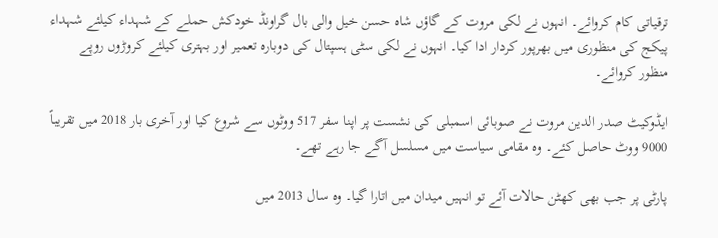ترقیاتی کام کروائے۔ انہوں نے لکی مروت کے گاؤں شاہ حسن خیل والی بال گراونڈ خودکش حملے کے شہداء کیلئے شہداء پیکج کی منظوری میں بھرپور کردار ادا کیا۔ انہوں نے لکی سٹی ہسپتال کی دوبارہ تعمیر اور بہتری کیلئے کروڑوں روپے منظور کروائے۔

ایڈوکیٹ صدر الدین مروت نے صوبائی اسمبلی کی نشست پر اپنا سفر 517 ووٹوں سے شروع کیا اور آخری بار 2018 میں تقریباً 9000 ووٹ حاصل کئے۔ وہ مقامی سیاست میں مسلسل آگے جا رہے تھے۔

پارٹی پر جب بھی کھٹن حالات آئے تو انہیں میدان میں اتارا گیا۔ وہ سال 2013 میں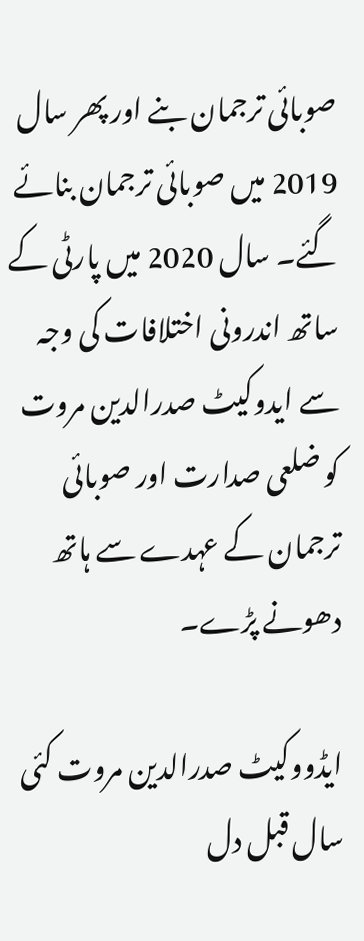صوبائی ترجمان بنے اور پھر سال 2019 میں صوبائی ترجمان بنائے گئے۔ سال 2020 میں پارٹی کے ساتھ اندرونی اختلافات کی وجہ سے ایدوکیٹ صدرالدین مروت کو ضلعی صدارت اور صوبائی ترجمان کے عہدے سے ہاتھ دھونے پڑے۔

ایڈووکیٹ صدرالدین مروت کئی سال قبل دل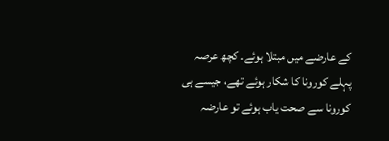کے عارضے میں مبتلا ہوئے۔ کچھ عرصہ پہلے کورونا کا شکار ہوئے تھے، جیسے ہی کورونا سے صحت یاب ہوئے تو عارضہ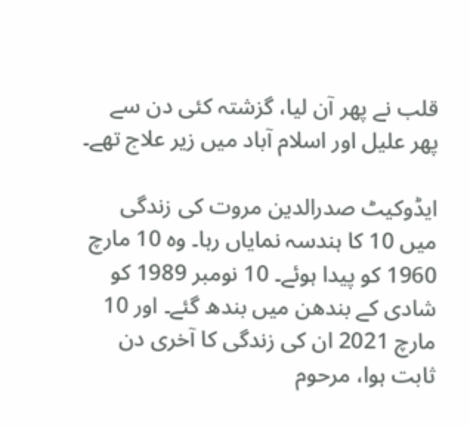قلب نے پھر آن لیا، گزشتہ کئی دن سے پھر علیل اور اسلام آباد میں زیر علاج تھے۔

ایڈوکیٹ صدرالدین مروت کی زندگی میں 10 کا ہندسہ نمایاں رہا۔ وہ 10 مارچ 1960 کو پیدا ہوئے۔ 10 نومبر 1989 کو شادی کے بندھن میں بندھ گئے۔ اور 10 مارچ 2021 ان کی زندگی کا آخری دن ثابت ہوا، مرحوم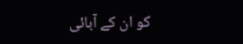کو ان کے آبائی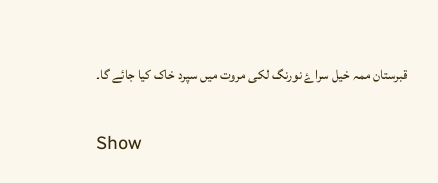قبرستان ممہ خیل سراۓ نورنگ لکی مروت میں سپرد خاک کیا جائے گا۔

Show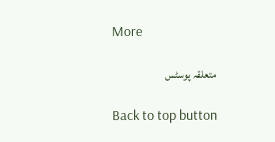More

متعلقہ پوسٹس

Back to top button